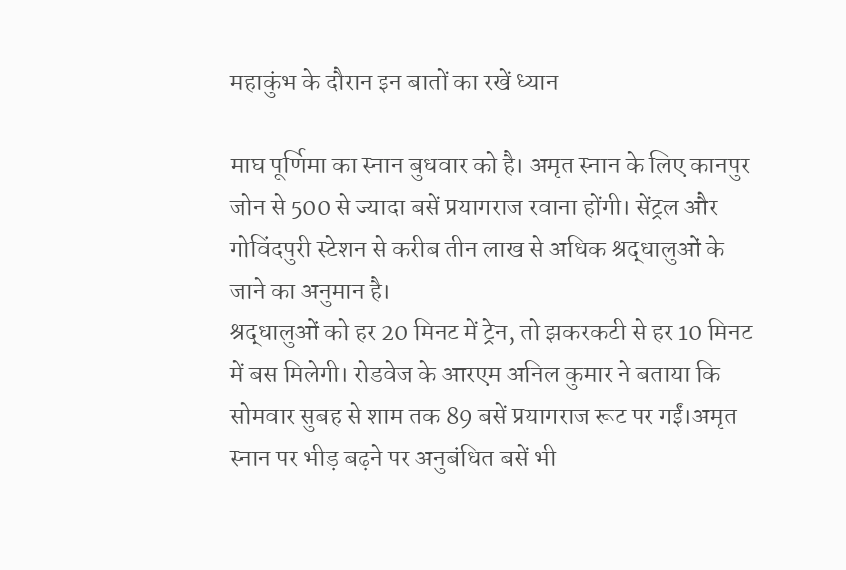महाकुंभ के दौरान इन बातों का रखें ध्यान

माघ पूर्णिमा का स्नान बुधवार को है। अमृत स्नान के लिए कानपुर जोन से 500 से ज्यादा बसें प्रयागराज रवाना होंगी। सेंट्रल और गोविंदपुरी स्टेशन से करीब तीन लाख से अधिक श्रद्धालुओं के जाने का अनुमान है।
श्रद्धालुओं को हर 20 मिनट में ट्रेन, तो झकरकटी से हर 10 मिनट में बस मिलेगी। रोडवेज के आरएम अनिल कुमार ने बताया कि सोमवार सुबह से शाम तक 89 बसें प्रयागराज रूट पर गईं।अमृत स्नान पर भीड़ बढ़ने पर अनुबंधित बसें भी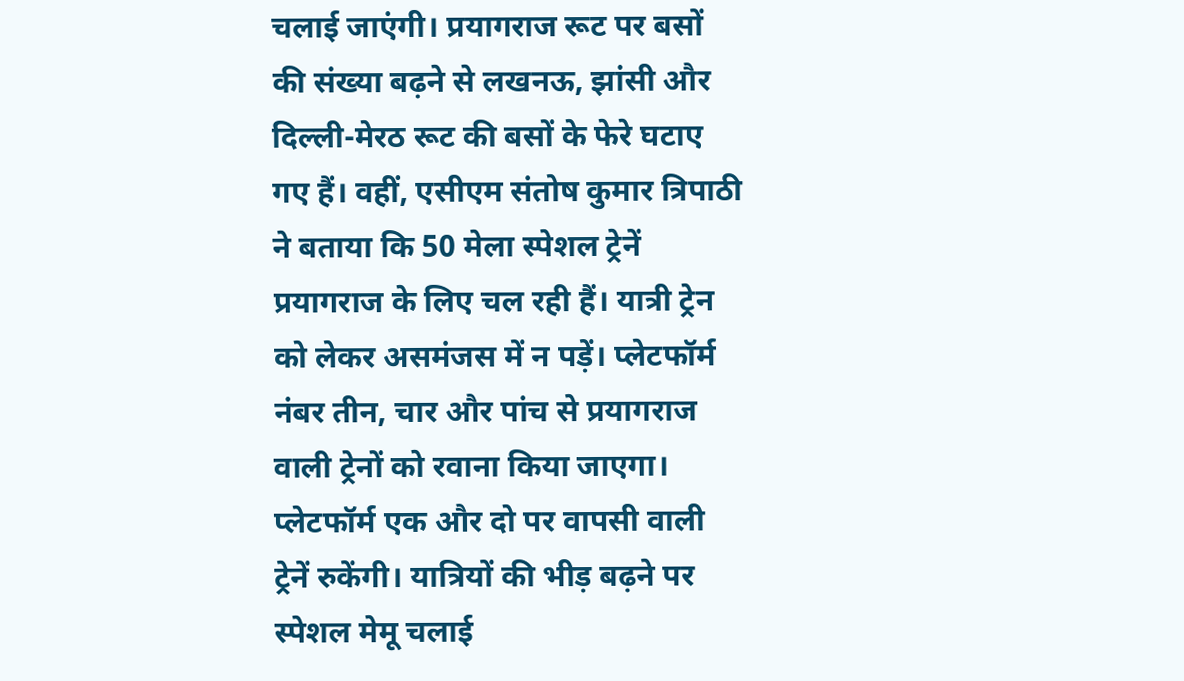चलाई जाएंगी। प्रयागराज रूट पर बसों की संख्या बढ़ने से लखनऊ, झांसी और दिल्ली-मेरठ रूट की बसों के फेरे घटाए गए हैं। वहीं, एसीएम संतोष कुमार त्रिपाठी ने बताया कि 50 मेला स्पेशल ट्रेनें प्रयागराज के लिए चल रही हैं। यात्री ट्रेन को लेकर असमंजस में न पड़ें। प्लेटफॉर्म नंबर तीन, चार और पांच से प्रयागराज वाली ट्रेनों को रवाना किया जाएगा। प्लेटफॉर्म एक और दो पर वापसी वाली ट्रेनें रुकेंगी। यात्रियों की भीड़ बढ़ने पर स्पेशल मेमू चलाई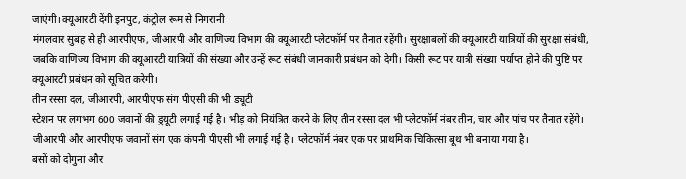जाएंगी।क्यूआरटी देंगी इनपुट, कंट्रोल रूम से निगरानी
मंगलवार सुबह से ही आरपीएफ, जीआरपी और वाणिज्य विभाग की क्यूआरटी प्लेटफॉर्म पर तैनात रहेंगी। सुरक्षाबलों की क्यूआरटी यात्रियों की सुरक्षा संबंधी, जबकि वाणिज्य विभाग की क्यूआरटी यात्रियों की संख्या और उन्हें रूट संबंधी जानकारी प्रबंधन को देगी। किसी रूट पर यात्री संख्या पर्याप्त होने की पुष्टि पर क्यूआरटी प्रबंधन को सूचित करेगी।
तीन रस्सा दल, जीआरपी, आरपीएफ संग पीएसी की भी ड्यूटी
स्टेशन पर लगभग 600 जवानों की ड़्यूटी लगाई गई है। भीड़ को नियंत्रित करने के लिए तीन रस्सा दल भी प्लेटफॉर्म नंबर तीन, चार और पांच पर तैनात रहेंगे। जीआरपी और आरपीएफ जवानों संग एक कंपनी पीएसी भी लगाई गई है। प्लेटफॉर्म नंबर एक पर प्राथमिक चिकित्सा बूथ भी बनाया गया है।
बसों को दोगुना और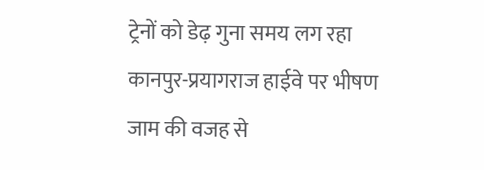ट्रेनों को डेढ़ गुना समय लग रहा
कानपुर-प्रयागराज हाईवे पर भीषण जाम की वजह से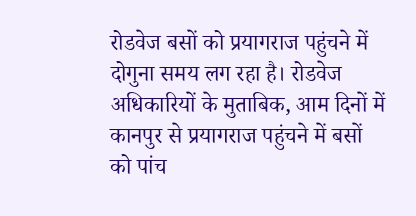रोडवेज बसों को प्रयागराज पहुंचने में दोगुना समय लग रहा है। रोडवेज अधिकारियों के मुताबिक, आम दिनों में कानपुर से प्रयागराज पहुंचने में बसों को पांच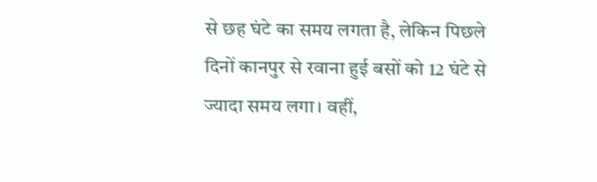से छह घंटे का समय लगता है, लेकिन पिछले दिनों कानपुर से रवाना हुई बसों को 12 घंटे से ज्यादा समय लगा। वहीं,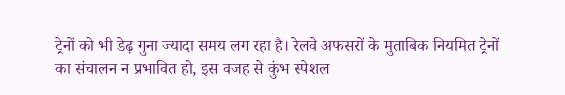ट्रेनों को भी डेढ़ गुना ज्यादा समय लग रहा है। रेलवे अफसरों के मुताबिक नियमित ट्रेनों का संचालन न प्रभावित हो, इस वजह से कुंभ स्पेशल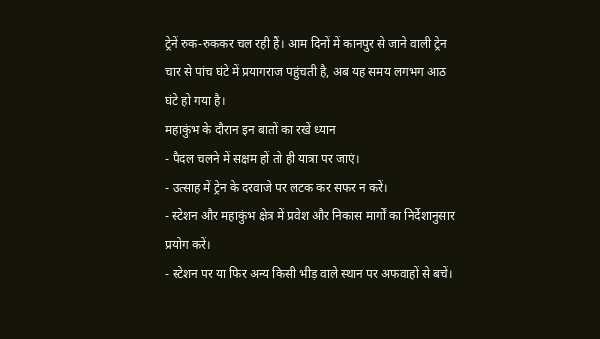ट्रेनें रुक-रुककर चल रही हैं। आम दिनों में कानपुर से जाने वाली ट्रेन चार से पांच घंटे में प्रयागराज पहुंचती है, अब यह समय लगभग आठ घंटे हो गया है।
महाकुंभ के दौरान इन बातों का रखें ध्यान
- पैदल चलने में सक्षम हों तो ही यात्रा पर जाएं।
- उत्साह में ट्रेन के दरवाजे पर लटक कर सफर न करें।
- स्टेशन और महाकुंभ क्षेत्र में प्रवेश और निकास मार्गों का निर्देशानुसार प्रयोग करें।
- स्टेशन पर या फिर अन्य किसी भीड़ वाले स्थान पर अफवाहों से बचें।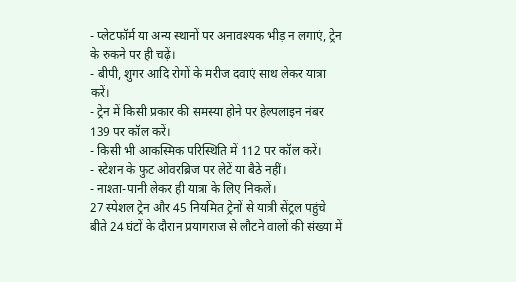- प्लेटफॉर्म या अन्य स्थानों पर अनावश्यक भीड़ न लगाएं, ट्रेन के रुकने पर ही चढ़ें।
- बीपी, शुगर आदि रोगों के मरीज दवाएं साथ लेकर यात्रा करें।
- ट्रेन में किसी प्रकार की समस्या होने पर हेल्पलाइन नंबर 139 पर कॉल करें।
- किसी भी आकस्मिक परिस्थिति में 112 पर कॉल करें।
- स्टेशन के फुट ओवरब्रिज पर लेटें या बैठे नहीं।
- नाश्ता-पानी लेकर ही यात्रा के लिए निकलें।
27 स्पेशल ट्रेन और 45 नियमित ट्रेनों से यात्री सेंट्रल पहुंचे
बीते 24 घंटों के दौरान प्रयागराज से लौटने वालों की संख्या में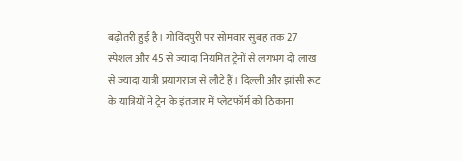बढ़ोतरी हुई है। गोविंदपुरी पर सोमवार सुबह तक 27 स्पेशल और 45 से ज्यादा नियमित ट्रेनों से लगभग दो लाख से ज्यादा यात्री प्रयागराज से लौटे हैं। दिल्ली और झांसी रूट के यात्रियों ने ट्रेन के इंतजार में प्लेटफॉर्म को ठिकाना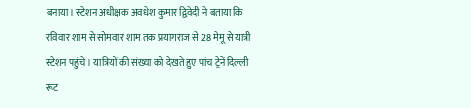बनाया। स्टेशन अधीक्षक अवधेश कुमार द्विवेदी ने बताया कि रविवार शाम से सोमवार शाम तक प्रयागराज से 28 मेमू से यात्री स्टेशन पहुंचे। यात्रियों की संख्या को देखते हुए पांच ट्रेनें दिल्ली रूट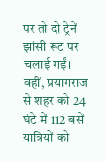पर तो दो ट्रेनें झांसी रूट पर चलाई गईं। वहीं, प्रयागराज से शहर को 24 घंटे में 112 बसें यात्रियों को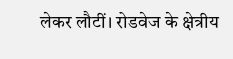लेकर लौटीं। रोडवेज के क्षेत्रीय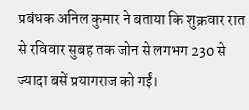प्रबंधक अनिल कुमार ने बताया कि शुक्रवार रात से रविवार सुबह तक जोन से लगभग 230 से ज्यादा बसें प्रयागराज को गईं।